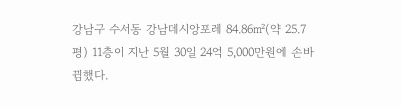강남구 수서동 강남데시앙포레 84.86㎡(약 25.7평) 11층이 지난 5월 30일 24억 5,000만원에 손바뀜했다.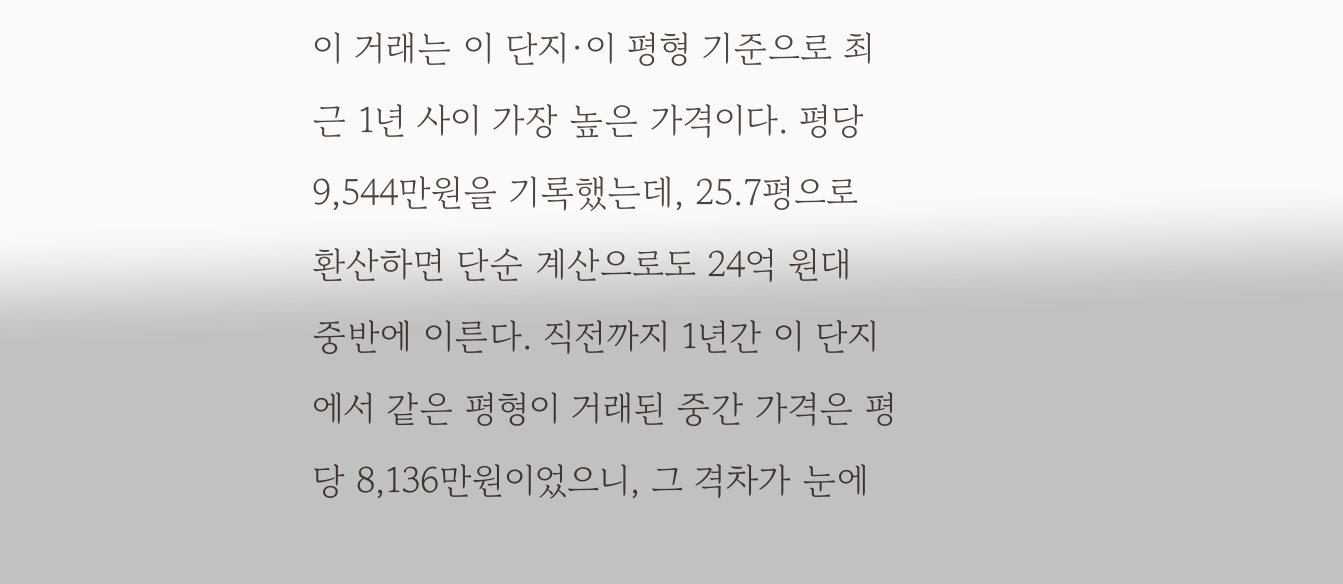이 거래는 이 단지·이 평형 기준으로 최근 1년 사이 가장 높은 가격이다. 평당 9,544만원을 기록했는데, 25.7평으로 환산하면 단순 계산으로도 24억 원대 중반에 이른다. 직전까지 1년간 이 단지에서 같은 평형이 거래된 중간 가격은 평당 8,136만원이었으니, 그 격차가 눈에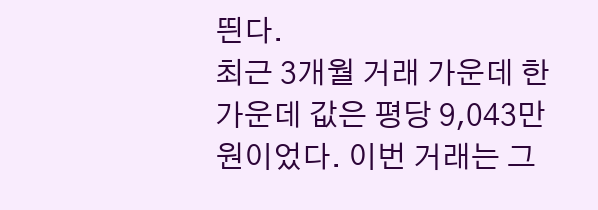띈다.
최근 3개월 거래 가운데 한가운데 값은 평당 9,043만원이었다. 이번 거래는 그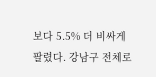보다 5.5% 더 비싸게 팔렸다. 강남구 전체로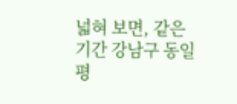넓혀 보면, 같은 기간 강남구 동일 평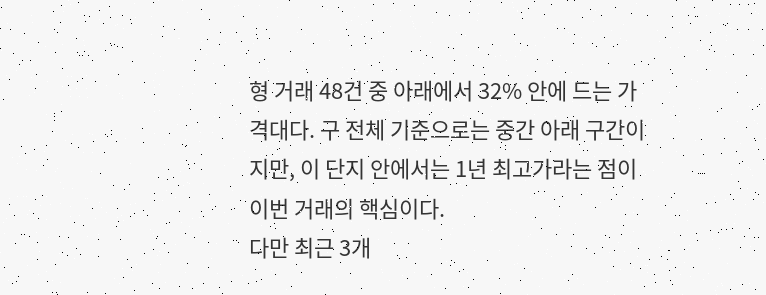형 거래 48건 중 아래에서 32% 안에 드는 가격대다. 구 전체 기준으로는 중간 아래 구간이지만, 이 단지 안에서는 1년 최고가라는 점이 이번 거래의 핵심이다.
다만 최근 3개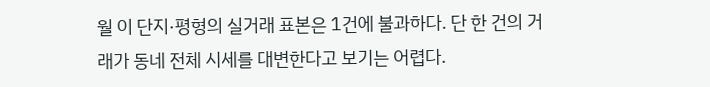월 이 단지·평형의 실거래 표본은 1건에 불과하다. 단 한 건의 거래가 동네 전체 시세를 대변한다고 보기는 어렵다.